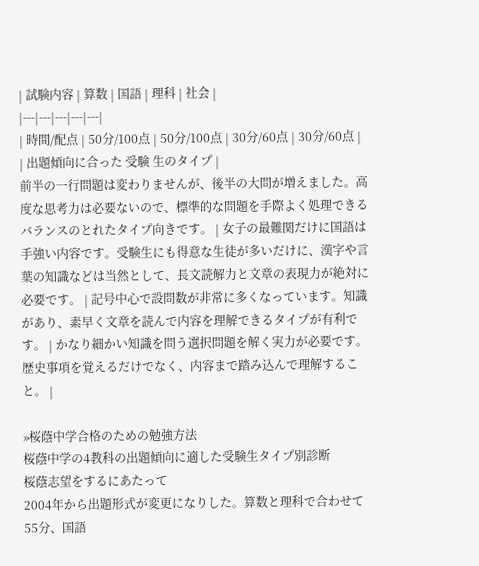| 試験内容 | 算数 | 国語 | 理科 | 社会 |
|---|---|---|---|---|
| 時間/配点 | 50分/100点 | 50分/100点 | 30分/60点 | 30分/60点 |
| 出題傾向に合った 受験 生のタイプ |
前半の一行問題は変わりませんが、後半の大問が増えました。高度な思考力は必要ないので、標準的な問題を手際よく処理できるバランスのとれたタイプ向きです。 | 女子の最難関だけに国語は手強い内容です。受験生にも得意な生徒が多いだけに、漢字や言葉の知識などは当然として、長文読解力と文章の表現力が絶対に必要です。 | 記号中心で設問数が非常に多くなっています。知識があり、素早く文章を読んで内容を理解できるタイプが有利です。 | かなり細かい知識を問う選択問題を解く実力が必要です。歴史事項を覚えるだけでなく、内容まで踏み込んで理解すること。 |

»桜蔭中学合格のための勉強方法
桜蔭中学の4教科の出題傾向に適した受験生タイプ別診断
桜蔭志望をするにあたって
2004年から出題形式が変更になりした。算数と理科で合わせて55分、国語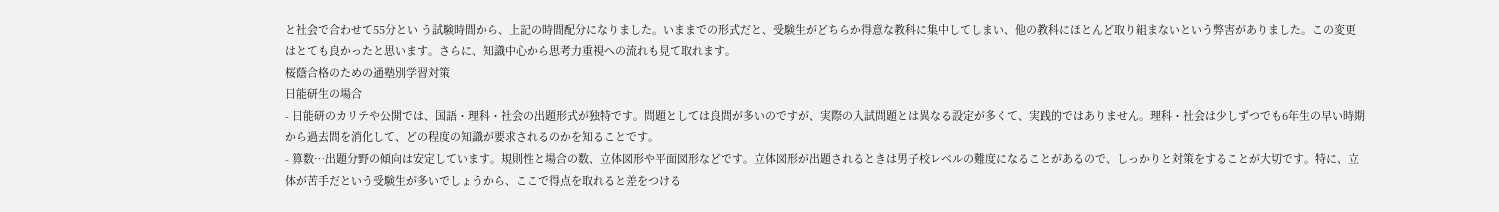と社会で合わせて55分とい う試験時間から、上記の時間配分になりました。いままでの形式だと、受験生がどちらか得意な教科に集中してしまい、他の教科にほとんど取り組まないという弊害がありました。この変更はとても良かったと思います。さらに、知識中心から思考力重視への流れも見て取れます。
桜蔭合格のための通塾別学習対策
日能研生の場合
- 日能研のカリテや公開では、国語・理科・社会の出題形式が独特です。問題としては良問が多いのですが、実際の入試問題とは異なる設定が多くて、実践的ではありません。理科・社会は少しずつでも6年生の早い時期から過去問を消化して、どの程度の知識が要求されるのかを知ることです。
- 算数…出題分野の傾向は安定しています。規則性と場合の数、立体図形や平面図形などです。立体図形が出題されるときは男子校レベルの難度になることがあるので、しっかりと対策をすることが大切です。特に、立体が苦手だという受験生が多いでしょうから、ここで得点を取れると差をつける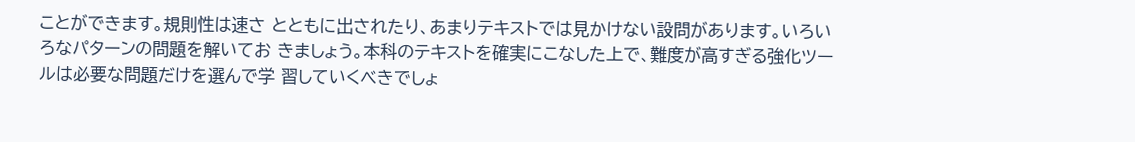ことができます。規則性は速さ とともに出されたり、あまりテキストでは見かけない設問があります。いろいろなパターンの問題を解いてお きましょう。本科のテキストを確実にこなした上で、難度が高すぎる強化ツールは必要な問題だけを選んで学 習していくべきでしょ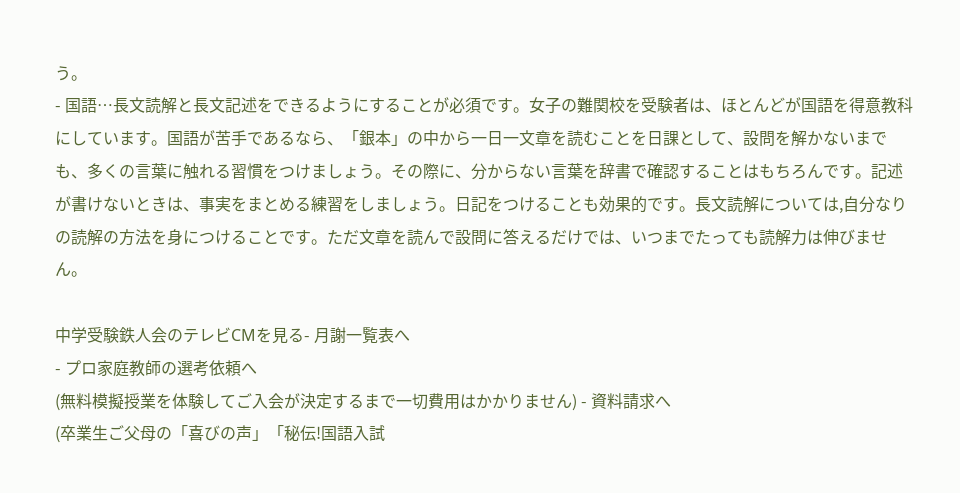う。
- 国語…長文読解と長文記述をできるようにすることが必須です。女子の難関校を受験者は、ほとんどが国語を得意教科にしています。国語が苦手であるなら、「銀本」の中から一日一文章を読むことを日課として、設問を解かないまでも、多くの言葉に触れる習慣をつけましょう。その際に、分からない言葉を辞書で確認することはもちろんです。記述が書けないときは、事実をまとめる練習をしましょう。日記をつけることも効果的です。長文読解については,自分なりの読解の方法を身につけることです。ただ文章を読んで設問に答えるだけでは、いつまでたっても読解力は伸びません。

中学受験鉄人会のテレビCMを見る- 月謝一覧表へ
- プロ家庭教師の選考依頼へ
(無料模擬授業を体験してご入会が決定するまで一切費用はかかりません) - 資料請求へ
(卒業生ご父母の「喜びの声」「秘伝!国語入試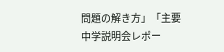問題の解き方」「主要中学説明会レポー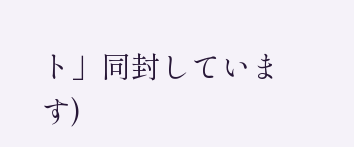ト」同封しています)